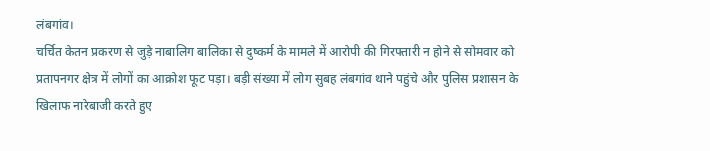लंबगांव।
चर्चित केतन प्रकरण से जुड़े नाबालिग बालिका से दुष्कर्म के मामले में आरोपी की गिरफ्तारी न होने से सोमवार को प्रतापनगर क्षेत्र में लोगों का आक्रोश फूट पड़ा। बड़ी संख्या में लोग सुबह लंबगांव थाने पहुंचे और पुलिस प्रशासन के खिलाफ नारेबाजी करते हुए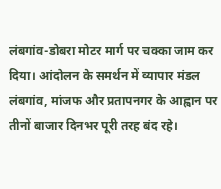लंबगांव-डोबरा मोटर मार्ग पर चक्का जाम कर दिया। आंदोलन के समर्थन में व्यापार मंडल लंबगांव, मांजफ और प्रतापनगर के आह्वान पर तीनों बाजार दिनभर पूरी तरह बंद रहे।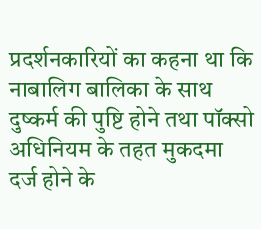प्रदर्शनकारियों का कहना था कि नाबालिग बालिका के साथ दुष्कर्म की पुष्टि होने तथा पॉक्सो अधिनियम के तहत मुकदमा दर्ज होने के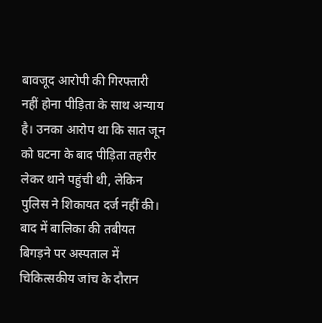बावजूद आरोपी की गिरफ्तारी नहीं होना पीड़िता के साथ अन्याय है। उनका आरोप था कि सात जून को घटना के बाद पीड़िता तहरीर लेकर थाने पहुंची थी, लेकिन पुलिस ने शिकायत दर्ज नहीं की। बाद में बालिका की तबीयत बिगड़ने पर अस्पताल में चिकित्सकीय जांच के दौरान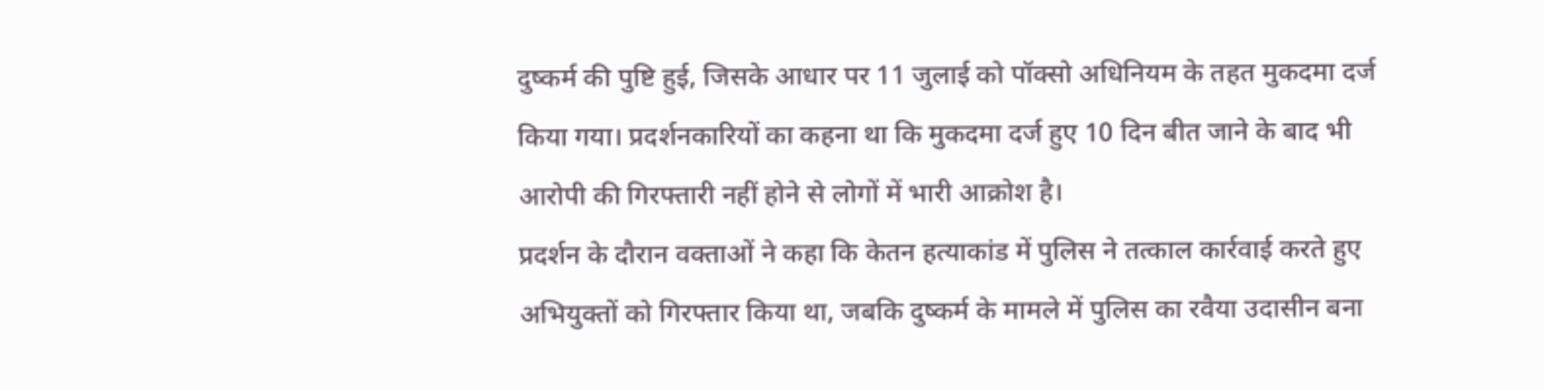दुष्कर्म की पुष्टि हुई, जिसके आधार पर 11 जुलाई को पॉक्सो अधिनियम के तहत मुकदमा दर्ज किया गया। प्रदर्शनकारियों का कहना था कि मुकदमा दर्ज हुए 10 दिन बीत जाने के बाद भी आरोपी की गिरफ्तारी नहीं होने से लोगों में भारी आक्रोश है।
प्रदर्शन के दौरान वक्ताओं ने कहा कि केतन हत्याकांड में पुलिस ने तत्काल कार्रवाई करते हुए अभियुक्तों को गिरफ्तार किया था, जबकि दुष्कर्म के मामले में पुलिस का रवैया उदासीन बना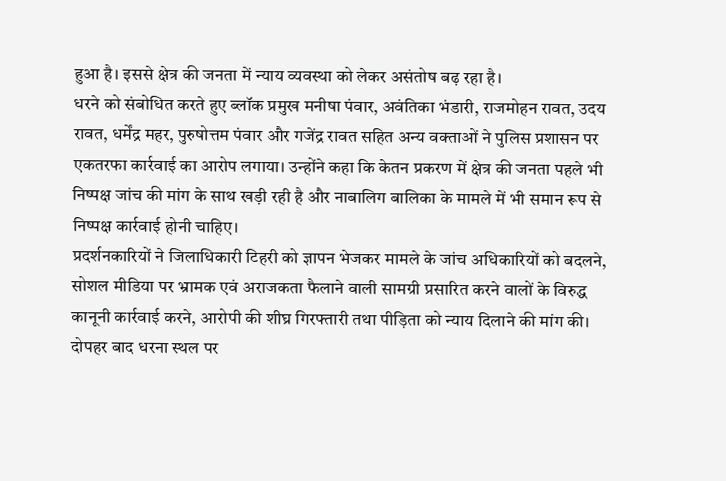हुआ है। इससे क्षेत्र की जनता में न्याय व्यवस्था को लेकर असंतोष बढ़ रहा है।
धरने को संबोधित करते हुए ब्लॉक प्रमुख मनीषा पंवार, अवंतिका भंडारी, राजमोहन रावत, उदय रावत, धर्मेंद्र महर, पुरुषोत्तम पंवार और गजेंद्र रावत सहित अन्य वक्ताओं ने पुलिस प्रशासन पर एकतरफा कार्रवाई का आरोप लगाया। उन्होंने कहा कि केतन प्रकरण में क्षेत्र की जनता पहले भी निष्पक्ष जांच की मांग के साथ खड़ी रही है और नाबालिग बालिका के मामले में भी समान रूप से निष्पक्ष कार्रवाई होनी चाहिए।
प्रदर्शनकारियों ने जिलाधिकारी टिहरी को ज्ञापन भेजकर मामले के जांच अधिकारियों को बदलने, सोशल मीडिया पर भ्रामक एवं अराजकता फैलाने वाली सामग्री प्रसारित करने वालों के विरुद्ध कानूनी कार्रवाई करने, आरोपी की शीघ्र गिरफ्तारी तथा पीड़िता को न्याय दिलाने की मांग की।
दोपहर बाद धरना स्थल पर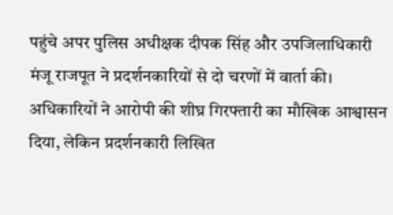पहुंचे अपर पुलिस अधीक्षक दीपक सिंह और उपजिलाधिकारी मंजू राजपूत ने प्रदर्शनकारियों से दो चरणों में वार्ता की। अधिकारियों ने आरोपी की शीघ्र गिरफ्तारी का मौखिक आश्वासन दिया, लेकिन प्रदर्शनकारी लिखित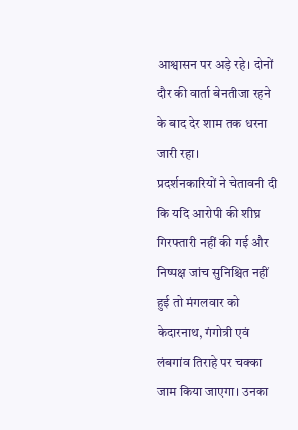आश्वासन पर अड़े रहे। दोनों दौर की वार्ता बेनतीजा रहने के बाद देर शाम तक धरना जारी रहा।
प्रदर्शनकारियों ने चेतावनी दी कि यदि आरोपी की शीघ्र गिरफ्तारी नहीं की गई और निष्पक्ष जांच सुनिश्चित नहीं हुई तो मंगलवार को केदारनाथ, गंगोत्री एवं लंबगांव तिराहे पर चक्का जाम किया जाएगा। उनका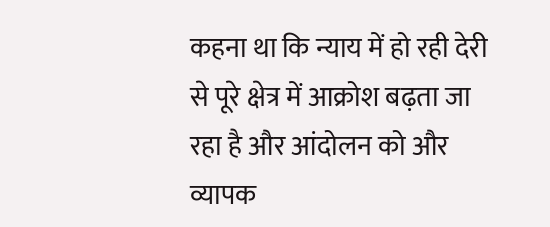कहना था कि न्याय में हो रही देरी से पूरे क्षेत्र में आक्रोश बढ़ता जा रहा है और आंदोलन को और व्यापक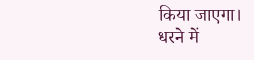किया जाएगा।
धरने में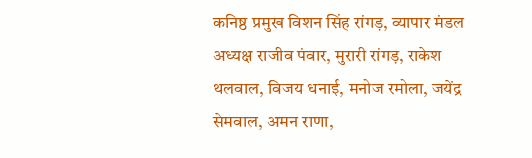कनिष्ठ प्रमुख विशन सिंह रांगड़, व्यापार मंडल अध्यक्ष राजीव पंवार, मुरारी रांगड़, राकेश थलवाल, विजय धनाई, मनोज रमोला, जयेंद्र सेमवाल, अमन राणा,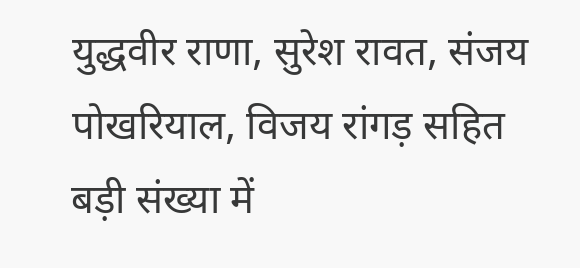युद्धवीर राणा, सुरेश रावत, संजय पोखरियाल, विजय रांगड़ सहित बड़ी संख्या में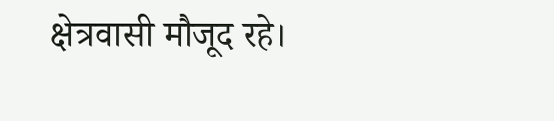क्षेत्रवासी मौजूद रहे।